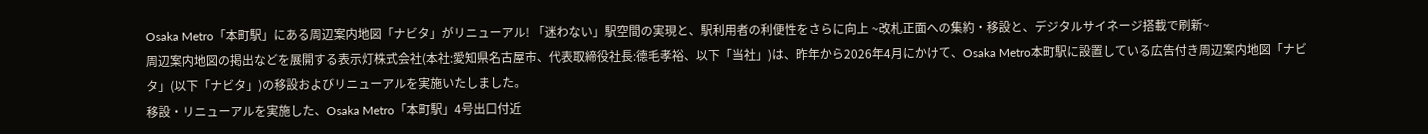Osaka Metro「本町駅」にある周辺案内地図「ナビタ」がリニューアル! 「迷わない」駅空間の実現と、駅利用者の利便性をさらに向上 ~改札正面への集約・移設と、デジタルサイネージ搭載で刷新~
周辺案内地図の掲出などを展開する表示灯株式会社(本社:愛知県名古屋市、代表取締役社長:德毛孝裕、以下「当社」)は、昨年から2026年4月にかけて、Osaka Metro本町駅に設置している広告付き周辺案内地図「ナビタ」(以下「ナビタ」)の移設およびリニューアルを実施いたしました。
移設・リニューアルを実施した、Osaka Metro「本町駅」4号出口付近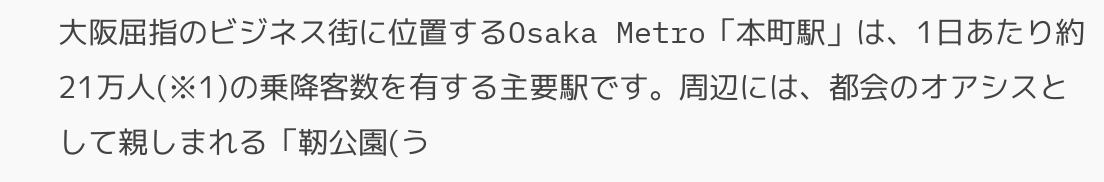大阪屈指のビジネス街に位置するOsaka Metro「本町駅」は、1日あたり約21万人(※1)の乗降客数を有する主要駅です。周辺には、都会のオアシスとして親しまれる「靭公園(う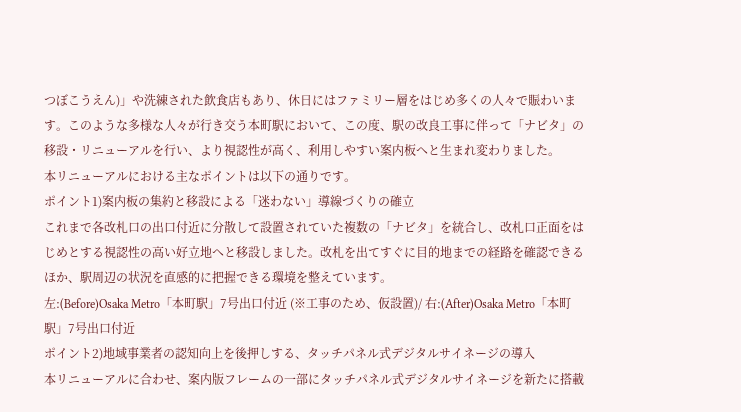つぼこうえん)」や洗練された飲食店もあり、休日にはファミリー層をはじめ多くの人々で賑わいます。このような多様な人々が行き交う本町駅において、この度、駅の改良工事に伴って「ナビタ」の移設・リニューアルを行い、より視認性が高く、利用しやすい案内板へと生まれ変わりました。
本リニューアルにおける主なポイントは以下の通りです。
ポイント1)案内板の集約と移設による「迷わない」導線づくりの確立
これまで各改札口の出口付近に分散して設置されていた複数の「ナビタ」を統合し、改札口正面をはじめとする視認性の高い好立地へと移設しました。改札を出てすぐに目的地までの経路を確認できるほか、駅周辺の状況を直感的に把握できる環境を整えています。
左:(Before)Osaka Metro「本町駅」7号出口付近 (※工事のため、仮設置)/ 右:(After)Osaka Metro「本町駅」7号出口付近
ポイント2)地域事業者の認知向上を後押しする、タッチパネル式デジタルサイネージの導入
本リニューアルに合わせ、案内版フレームの一部にタッチパネル式デジタルサイネージを新たに搭載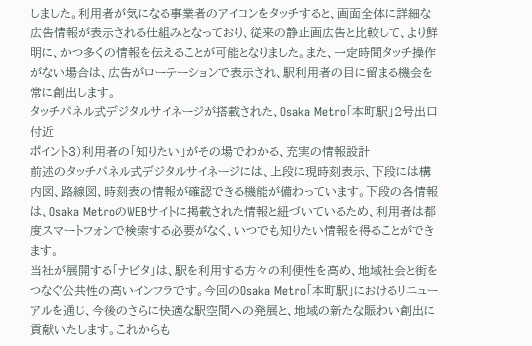しました。利用者が気になる事業者のアイコンをタッチすると、画面全体に詳細な広告情報が表示される仕組みとなっており、従来の静止画広告と比較して、より鮮明に、かつ多くの情報を伝えることが可能となりました。また、一定時間タッチ操作がない場合は、広告がローテーションで表示され、駅利用者の目に留まる機会を常に創出します。
タッチパネル式デジタルサイネージが搭載された、Osaka Metro「本町駅」2号出口付近
ポイント3)利用者の「知りたい」がその場でわかる、充実の情報設計
前述のタッチパネル式デジタルサイネージには、上段に現時刻表示、下段には構内図、路線図、時刻表の情報が確認できる機能が備わっています。下段の各情報は、Osaka MetroのWEBサイトに掲載された情報と紐づいているため、利用者は都度スマートフォンで検索する必要がなく、いつでも知りたい情報を得ることができます。
当社が展開する「ナビタ」は、駅を利用する方々の利便性を高め、地域社会と街をつなぐ公共性の高いインフラです。今回のOsaka Metro「本町駅」におけるリニューアルを通じ、今後のさらに快適な駅空間への発展と、地域の新たな賑わい創出に貢献いたします。これからも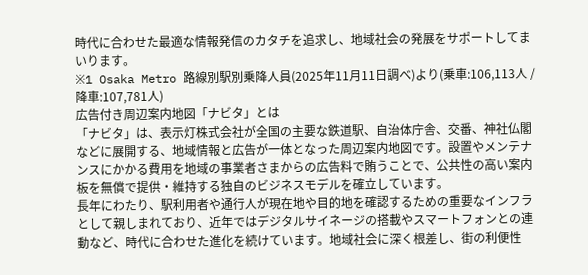時代に合わせた最適な情報発信のカタチを追求し、地域社会の発展をサポートしてまいります。
※1 Osaka Metro 路線別駅別乗降人員(2025年11月11日調べ)より(乗車:106,113人 / 降車:107,781人)
広告付き周辺案内地図「ナビタ」とは
「ナビタ」は、表示灯株式会社が全国の主要な鉄道駅、自治体庁舎、交番、神社仏閣などに展開する、地域情報と広告が一体となった周辺案内地図です。設置やメンテナンスにかかる費用を地域の事業者さまからの広告料で賄うことで、公共性の高い案内板を無償で提供・維持する独自のビジネスモデルを確立しています。
長年にわたり、駅利用者や通行人が現在地や目的地を確認するための重要なインフラとして親しまれており、近年ではデジタルサイネージの搭載やスマートフォンとの連動など、時代に合わせた進化を続けています。地域社会に深く根差し、街の利便性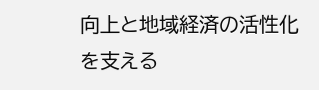向上と地域経済の活性化を支える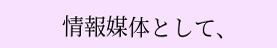情報媒体として、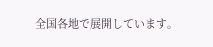全国各地で展開しています。